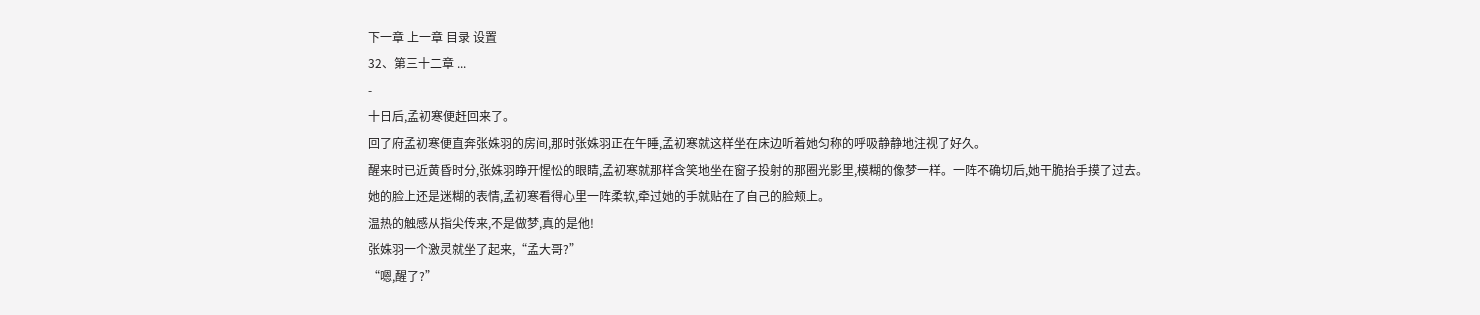下一章 上一章 目录 设置
32、第三十二章 ...
-
十日后,孟初寒便赶回来了。
回了府孟初寒便直奔张姝羽的房间,那时张姝羽正在午睡,孟初寒就这样坐在床边听着她匀称的呼吸静静地注视了好久。
醒来时已近黄昏时分,张姝羽睁开惺忪的眼睛,孟初寒就那样含笑地坐在窗子投射的那圈光影里,模糊的像梦一样。一阵不确切后,她干脆抬手摸了过去。
她的脸上还是迷糊的表情,孟初寒看得心里一阵柔软,牵过她的手就贴在了自己的脸颊上。
温热的触感从指尖传来,不是做梦,真的是他!
张姝羽一个激灵就坐了起来,“孟大哥?”
“嗯,醒了?”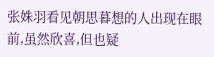张姝羽看见朝思暮想的人出现在眼前,虽然欣喜,但也疑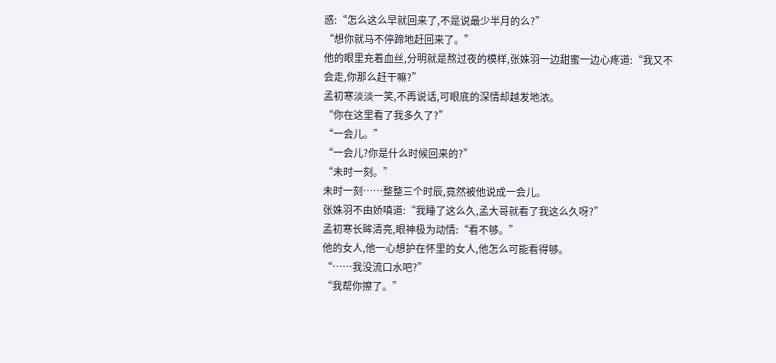惑:“怎么这么早就回来了,不是说最少半月的么?”
“想你就马不停蹄地赶回来了。”
他的眼里充着血丝,分明就是熬过夜的模样,张姝羽一边甜蜜一边心疼道:“我又不会走,你那么赶干嘛?”
孟初寒淡淡一笑,不再说话,可眼底的深情却越发地浓。
“你在这里看了我多久了?”
“一会儿。”
“一会儿?你是什么时候回来的?”
“未时一刻。”
未时一刻……整整三个时辰,竟然被他说成一会儿。
张姝羽不由娇嗔道:“我睡了这么久,孟大哥就看了我这么久呀?”
孟初寒长眸清亮,眼神极为动情:“看不够。”
他的女人,他一心想护在怀里的女人,他怎么可能看得够。
“……我没流口水吧?”
“我帮你擦了。”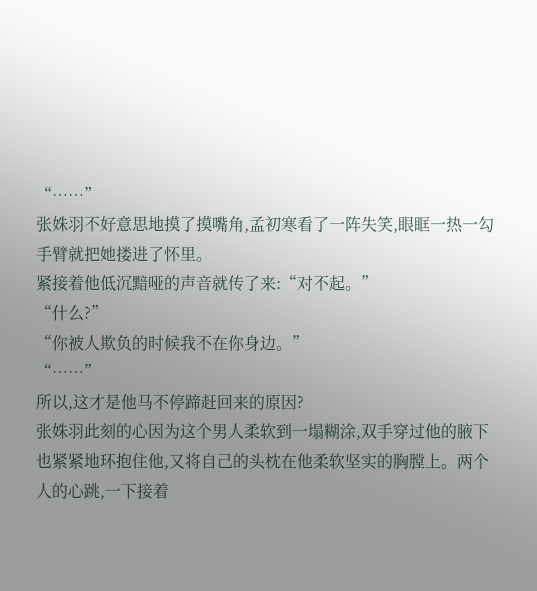“……”
张姝羽不好意思地摸了摸嘴角,孟初寒看了一阵失笑,眼眶一热一勾手臂就把她搂进了怀里。
紧接着他低沉黯哑的声音就传了来:“对不起。”
“什么?”
“你被人欺负的时候我不在你身边。”
“……”
所以,这才是他马不停蹄赶回来的原因?
张姝羽此刻的心因为这个男人柔软到一塌糊涂,双手穿过他的腋下也紧紧地环抱住他,又将自己的头枕在他柔软坚实的胸膛上。两个人的心跳,一下接着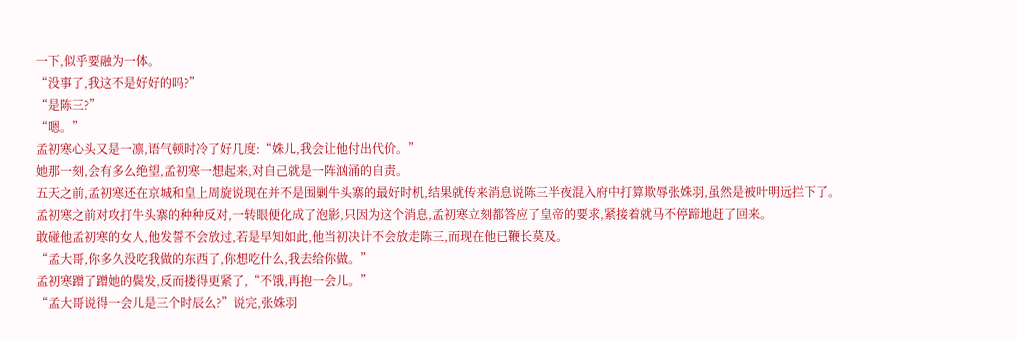一下,似乎要融为一体。
“没事了,我这不是好好的吗?”
“是陈三?”
“嗯。”
孟初寒心头又是一凛,语气顿时冷了好几度:“姝儿,我会让他付出代价。”
她那一刻,会有多么绝望,孟初寒一想起来,对自己就是一阵汹涌的自责。
五天之前,孟初寒还在京城和皇上周旋说现在并不是围剿牛头寨的最好时机,结果就传来消息说陈三半夜混入府中打算欺辱张姝羽,虽然是被叶明远拦下了。
孟初寒之前对攻打牛头寨的种种反对,一转眼便化成了泡影,只因为这个消息,孟初寒立刻都答应了皇帝的要求,紧接着就马不停蹄地赶了回来。
敢碰他孟初寒的女人,他发誓不会放过,若是早知如此,他当初决计不会放走陈三,而现在他已鞭长莫及。
“孟大哥,你多久没吃我做的东西了,你想吃什么,我去给你做。”
孟初寒蹭了蹭她的鬓发,反而搂得更紧了,“不饿,再抱一会儿。”
“孟大哥说得一会儿是三个时辰么?”说完,张姝羽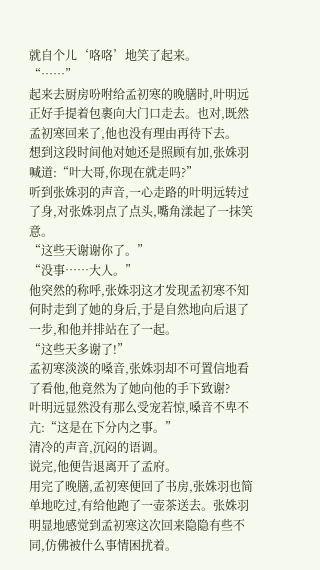就自个儿‘咯咯’地笑了起来。
“……”
起来去厨房吩咐给孟初寒的晚膳时,叶明远正好手提着包裹向大门口走去。也对,既然孟初寒回来了,他也没有理由再待下去。
想到这段时间他对她还是照顾有加,张姝羽喊道:“叶大哥,你现在就走吗?”
听到张姝羽的声音,一心走路的叶明远转过了身,对张姝羽点了点头,嘴角漾起了一抹笑意。
“这些天谢谢你了。”
“没事……大人。”
他突然的称呼,张姝羽这才发现孟初寒不知何时走到了她的身后,于是自然地向后退了一步,和他并排站在了一起。
“这些天多谢了!”
孟初寒淡淡的嗓音,张姝羽却不可置信地看了看他,他竟然为了她向他的手下致谢?
叶明远显然没有那么受宠若惊,嗓音不卑不亢:“这是在下分内之事。”
清冷的声音,沉闷的语调。
说完,他便告退离开了孟府。
用完了晚膳,孟初寒便回了书房,张姝羽也简单地吃过,有给他跑了一壶茶送去。张姝羽明显地感觉到孟初寒这次回来隐隐有些不同,仿佛被什么事情困扰着。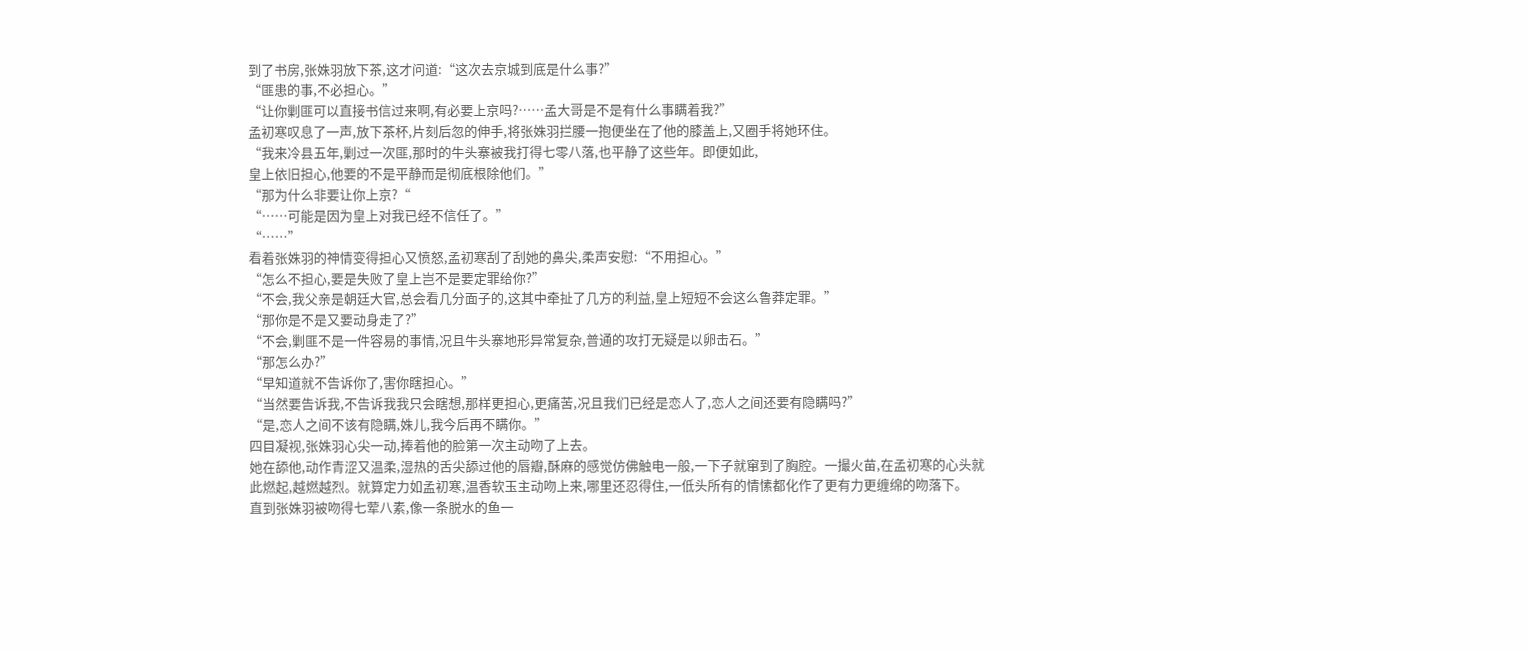到了书房,张姝羽放下茶,这才问道:“这次去京城到底是什么事?”
“匪患的事,不必担心。”
“让你剿匪可以直接书信过来啊,有必要上京吗?……孟大哥是不是有什么事瞒着我?”
孟初寒叹息了一声,放下茶杯,片刻后忽的伸手,将张姝羽拦腰一抱便坐在了他的膝盖上,又圈手将她环住。
“我来冷县五年,剿过一次匪,那时的牛头寨被我打得七零八落,也平静了这些年。即便如此,
皇上依旧担心,他要的不是平静而是彻底根除他们。”
“那为什么非要让你上京?“
“……可能是因为皇上对我已经不信任了。”
“……”
看着张姝羽的神情变得担心又愤怒,孟初寒刮了刮她的鼻尖,柔声安慰:“不用担心。”
“怎么不担心,要是失败了皇上岂不是要定罪给你?”
“不会,我父亲是朝廷大官,总会看几分面子的,这其中牵扯了几方的利益,皇上短短不会这么鲁莽定罪。”
“那你是不是又要动身走了?”
“不会,剿匪不是一件容易的事情,况且牛头寨地形异常复杂,普通的攻打无疑是以卵击石。”
“那怎么办?”
“早知道就不告诉你了,害你瞎担心。”
“当然要告诉我,不告诉我我只会瞎想,那样更担心,更痛苦,况且我们已经是恋人了,恋人之间还要有隐瞒吗?”
“是,恋人之间不该有隐瞒,姝儿,我今后再不瞒你。”
四目凝视,张姝羽心尖一动,捧着他的脸第一次主动吻了上去。
她在舔他,动作青涩又温柔,湿热的舌尖舔过他的唇瓣,酥麻的感觉仿佛触电一般,一下子就窜到了胸腔。一撮火苗,在孟初寒的心头就此燃起,越燃越烈。就算定力如孟初寒,温香软玉主动吻上来,哪里还忍得住,一低头所有的情愫都化作了更有力更缠绵的吻落下。
直到张姝羽被吻得七荤八素,像一条脱水的鱼一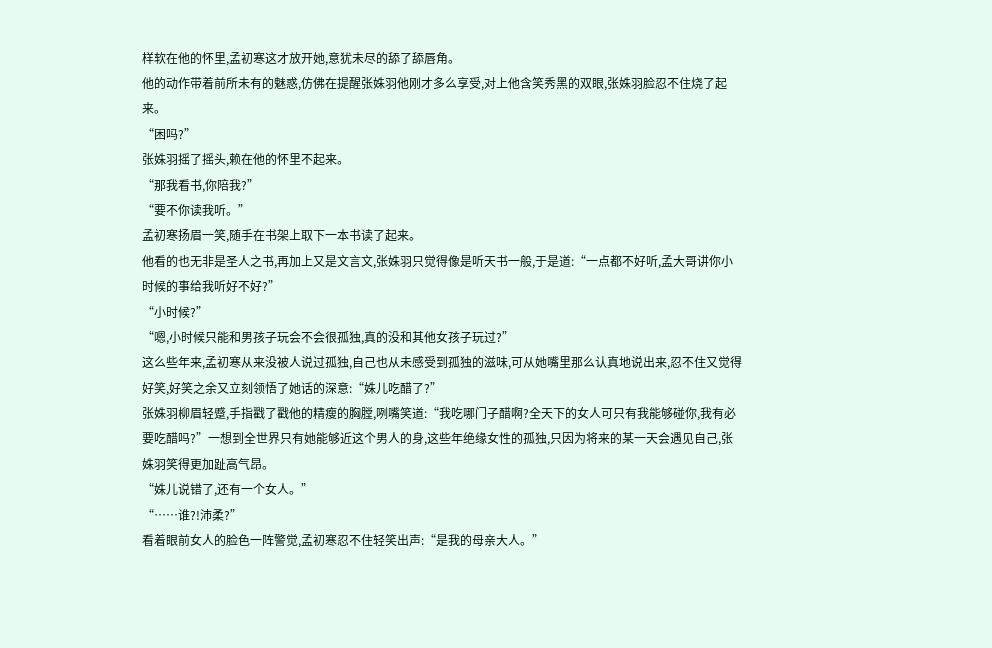样软在他的怀里,孟初寒这才放开她,意犹未尽的舔了舔唇角。
他的动作带着前所未有的魅惑,仿佛在提醒张姝羽他刚才多么享受,对上他含笑秀黑的双眼,张姝羽脸忍不住烧了起来。
“困吗?”
张姝羽摇了摇头,赖在他的怀里不起来。
“那我看书,你陪我?”
“要不你读我听。”
孟初寒扬眉一笑,随手在书架上取下一本书读了起来。
他看的也无非是圣人之书,再加上又是文言文,张姝羽只觉得像是听天书一般,于是道:“一点都不好听,孟大哥讲你小时候的事给我听好不好?”
“小时候?”
“嗯,小时候只能和男孩子玩会不会很孤独,真的没和其他女孩子玩过?”
这么些年来,孟初寒从来没被人说过孤独,自己也从未感受到孤独的滋味,可从她嘴里那么认真地说出来,忍不住又觉得好笑,好笑之余又立刻领悟了她话的深意:“姝儿吃醋了?”
张姝羽柳眉轻蹙,手指戳了戳他的精瘦的胸膛,咧嘴笑道:“我吃哪门子醋啊?全天下的女人可只有我能够碰你,我有必要吃醋吗?”一想到全世界只有她能够近这个男人的身,这些年绝缘女性的孤独,只因为将来的某一天会遇见自己,张姝羽笑得更加趾高气昂。
“姝儿说错了,还有一个女人。”
“……谁?!沛柔?”
看着眼前女人的脸色一阵警觉,孟初寒忍不住轻笑出声:“是我的母亲大人。”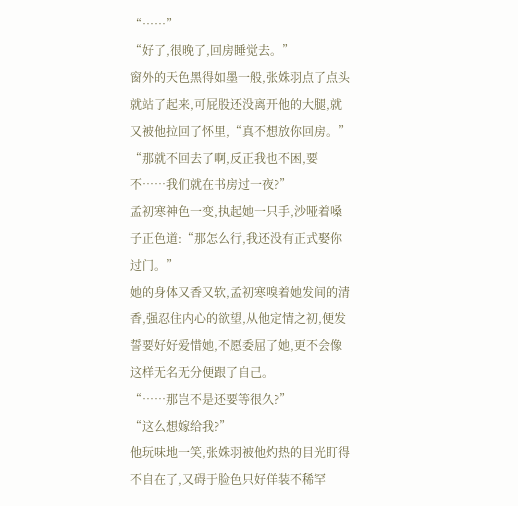“……”
“好了,很晚了,回房睡觉去。”
窗外的天色黑得如墨一般,张姝羽点了点头就站了起来,可屁股还没离开他的大腿,就又被他拉回了怀里,“真不想放你回房。”
“那就不回去了啊,反正我也不困,要不……我们就在书房过一夜?”
孟初寒神色一变,执起她一只手,沙哑着嗓子正色道:“那怎么行,我还没有正式娶你过门。”
她的身体又香又软,孟初寒嗅着她发间的清香,强忍住内心的欲望,从他定情之初,便发誓要好好爱惜她,不愿委屈了她,更不会像这样无名无分便跟了自己。
“……那岂不是还要等很久?”
“这么想嫁给我?”
他玩味地一笑,张姝羽被他灼热的目光盯得不自在了,又碍于脸色只好佯装不稀罕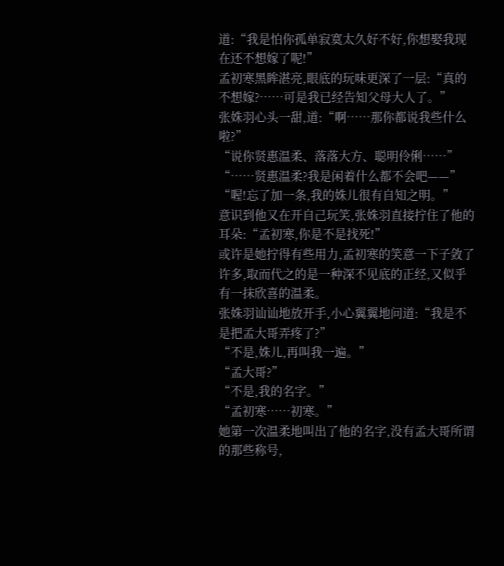道:“我是怕你孤单寂寞太久好不好,你想娶我现在还不想嫁了呢!”
孟初寒黑眸湛亮,眼底的玩味更深了一层:“真的不想嫁?……可是我已经告知父母大人了。”
张姝羽心头一甜,道:“啊……那你都说我些什么啦?”
“说你贤惠温柔、落落大方、聪明伶俐……”
“……贤惠温柔?我是闲着什么都不会吧——”
“喔!忘了加一条,我的姝儿很有自知之明。”
意识到他又在开自己玩笑,张姝羽直接拧住了他的耳朵:“孟初寒,你是不是找死!”
或许是她拧得有些用力,孟初寒的笑意一下子敛了许多,取而代之的是一种深不见底的正经,又似乎有一抹欣喜的温柔。
张姝羽讪讪地放开手,小心翼翼地问道:“我是不是把孟大哥弄疼了?”
“不是,姝儿,再叫我一遍。”
“孟大哥?”
“不是,我的名字。”
“孟初寒……初寒。”
她第一次温柔地叫出了他的名字,没有孟大哥所谓的那些称号,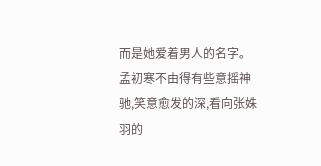而是她爱着男人的名字。孟初寒不由得有些意摇神驰,笑意愈发的深,看向张姝羽的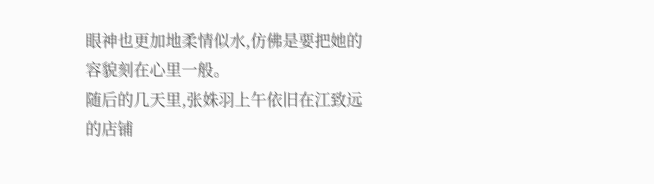眼神也更加地柔情似水,仿佛是要把她的容貌刻在心里一般。
随后的几天里,张姝羽上午依旧在江致远的店铺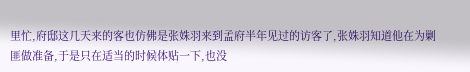里忙,府邸这几天来的客也仿佛是张姝羽来到孟府半年见过的访客了,张姝羽知道他在为剿匪做准备,于是只在适当的时候体贴一下,也没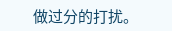做过分的打扰。